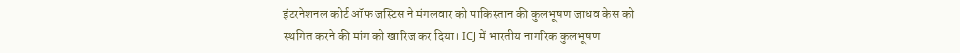इंटरनेशनल कोर्ट ऑफ जस्टिस ने मंगलवार को पाकिस्तान की कुलभूषण जाधव केस को
स्थगित करने की मांग को खारिज कर दिया। ICJ में भारतीय नागरिक कुलभूषण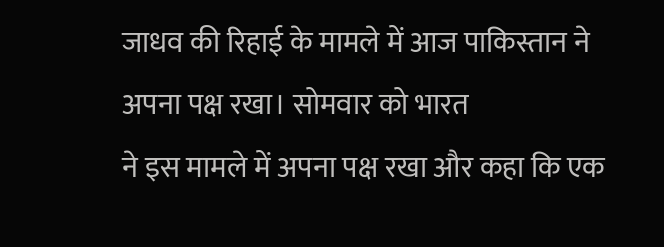जाधव की रिहाई के मामले में आज पाकिस्तान ने अपना पक्ष रखा। सोमवार को भारत
ने इस मामले में अपना पक्ष रखा और कहा कि एक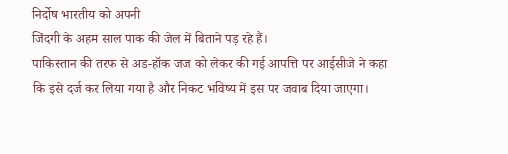निर्दोष भारतीय को अपनी
जिंदगी के अहम साल पाक की जेल में बिताने पड़ रहे हैं।
पाकिस्तान की तरफ से अड-हॉक जज को लेकर की गई आपत्ति पर आईसीजे ने कहा
कि इसे दर्ज कर लिया गया है और निकट भविष्य में इस पर जवाब दिया जाएगा।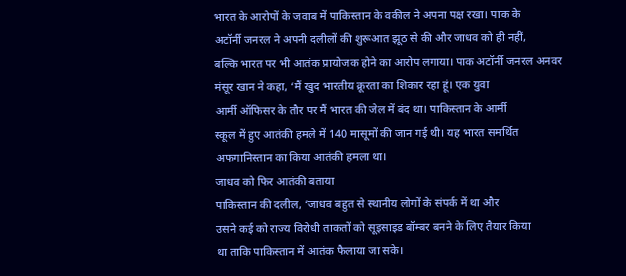भारत के आरोपों के जवाब में पाकिस्तान के वकील ने अपना पक्ष रखा। पाक के
अटॉर्नी जनरल ने अपनी दलीलों की शुरूआत झूठ से की और जाधव को ही नहीं,
बल्कि भारत पर भी आतंक प्रायोजक होने का आरोप लगाया। पाक अटॉर्नी जनरल अनवर
मंसूर खान ने कहा, ‘मैं खुद भारतीय क्रूरता का शिकार रहा हूं। एक युवा
आर्मी ऑफिसर के तौर पर मैं भारत की जेल में बंद था। पाकिस्तान के आर्मी
स्कूल में हुए आतंकी हमले में 140 मासूमों की जान गई थी। यह भारत समर्थित
अफगानिस्तान का किया आतंकी हमला था।
जाधव को फिर आतंकी बताया
पाकिस्तान की दलील, ‘जाधव बहुत से स्थानीय लोगों के संपर्क में था और
उसने कई को राज्य विरोधी ताकतों को सूइसाइड बॉम्बर बनने के लिए तैयार किया
था ताकि पाकिस्तान में आतंक फैलाया जा सके।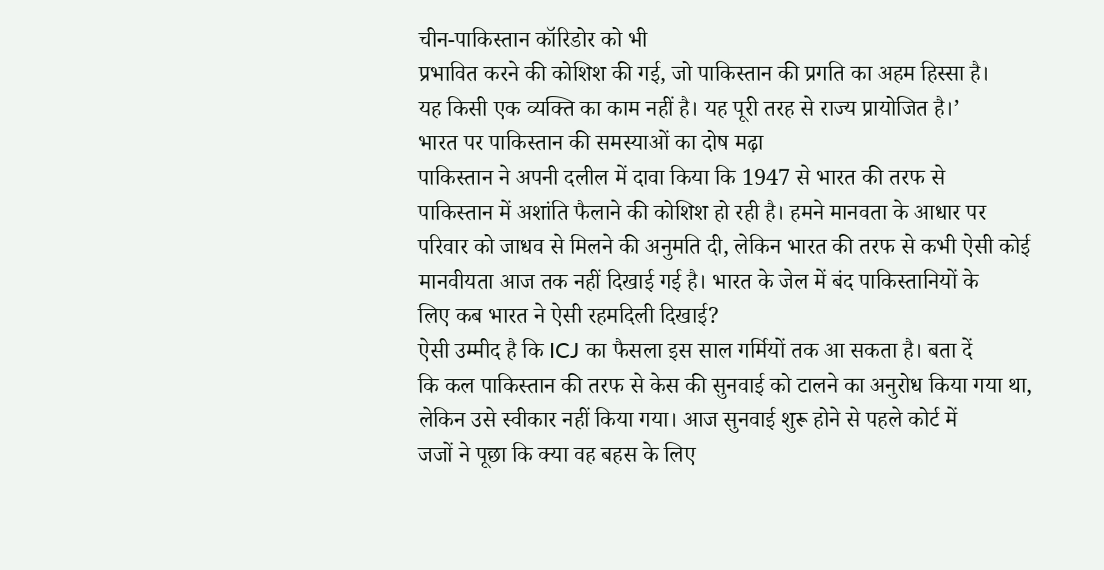चीन-पाकिस्तान कॉरिडोर को भी
प्रभावित करने की कोशिश की गई, जो पाकिस्तान की प्रगति का अहम हिस्सा है।
यह किसी एक व्यक्ति का काम नहीं है। यह पूरी तरह से राज्य प्रायोजित है।’
भारत पर पाकिस्तान की समस्याओं का दोष मढ़ा
पाकिस्तान ने अपनी दलील में दावा किया कि 1947 से भारत की तरफ से
पाकिस्तान में अशांति फैलाने की कोशिश हो रही है। हमने मानवता के आधार पर
परिवार को जाधव से मिलने की अनुमति दी, लेकिन भारत की तरफ से कभी ऐसी कोई
मानवीयता आज तक नहीं दिखाई गई है। भारत के जेल में बंद पाकिस्तानियों के
लिए कब भारत ने ऐसी रहमदिली दिखाई?
ऐसी उम्मीद है कि ICJ का फैसला इस साल गर्मियों तक आ सकता है। बता दें
कि कल पाकिस्तान की तरफ से केस की सुनवाई को टालने का अनुरोध किया गया था,
लेकिन उसे स्वीकार नहीं किया गया। आज सुनवाई शुरू होने से पहले कोर्ट में
जजों ने पूछा कि क्या वह बहस के लिए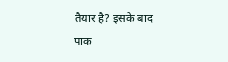तैयार है? इसके बाद पाक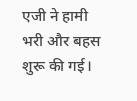एजी ने हामी
भरी और बहस शुरू की गई।